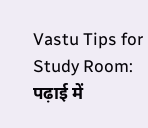Vastu Tips for Study Room: पढ़ाई में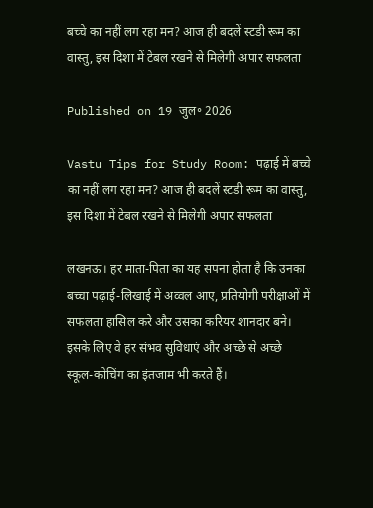बच्चे का नहीं लग रहा मन? आज ही बदलें स्टडी रूम का वास्तु, इस दिशा में टेबल रखने से मिलेगी अपार सफलता

Published on 19 जुल॰ 2026

Vastu Tips for Study Room: पढ़ाई में बच्चे का नहीं लग रहा मन? आज ही बदलें स्टडी रूम का वास्तु, इस दिशा में टेबल रखने से मिलेगी अपार सफलता

लखनऊ। हर माता-पिता का यह सपना होता है कि उनका बच्चा पढ़ाई-लिखाई में अव्वल आए, प्रतियोगी परीक्षाओं में सफलता हासिल करे और उसका करियर शानदार बने। इसके लिए वे हर संभव सुविधाएं और अच्छे से अच्छे स्कूल-कोचिंग का इंतजाम भी करते हैं।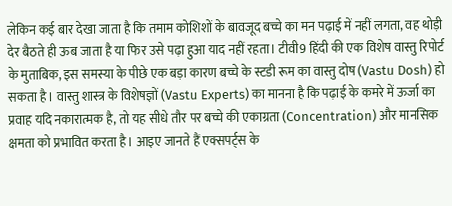लेकिन कई बार देखा जाता है कि तमाम कोशिशों के बावजूद बच्चे का मन पढ़ाई में नहीं लगता, वह थोड़ी देर बैठते ही ऊब जाता है या फिर उसे पढ़ा हुआ याद नहीं रहता। टीवी9 हिंदी की एक विशेष वास्तु रिपोर्ट के मुताबिक, इस समस्या के पीछे एक बड़ा कारण बच्चे के स्टडी रूम का वास्तु दोष (Vastu Dosh) हो सकता है। वास्तु शास्त्र के विशेषज्ञों (Vastu Experts) का मानना है कि पढ़ाई के कमरे में ऊर्जा का प्रवाह यदि नकारात्मक है, तो यह सीधे तौर पर बच्चे की एकाग्रता (Concentration) और मानसिक क्षमता को प्रभावित करता है। आइए जानते हैं एक्सपर्ट्स के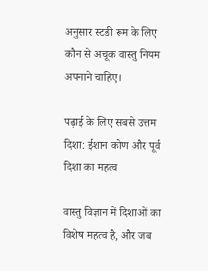अनुसार स्टडी रूम के लिए कौन से अचूक वास्तु नियम अपनाने चाहिए।

पढ़ाई के लिए सबसे उत्तम दिशा: ईशान कोण और पूर्व दिशा का महत्व

वास्तु विज्ञान में दिशाओं का विशेष महत्व है, और जब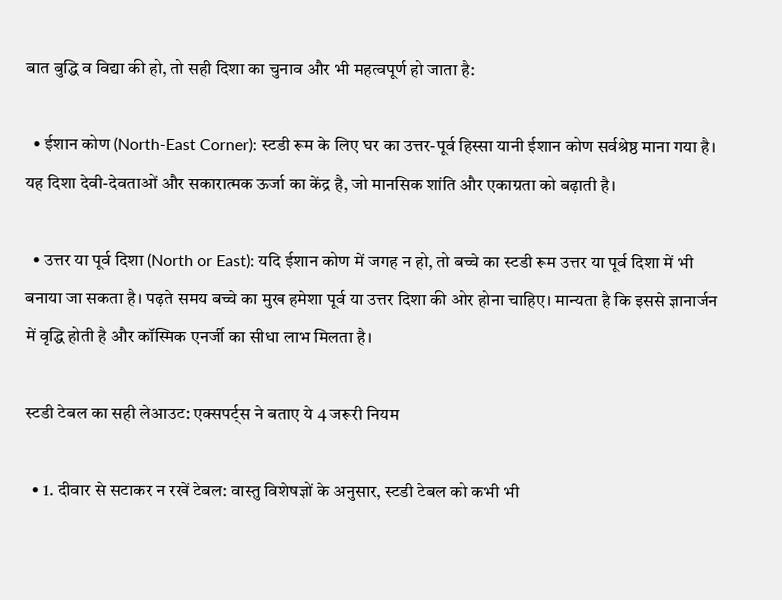बात बुद्धि व विद्या की हो, तो सही दिशा का चुनाव और भी महत्वपूर्ण हो जाता है:

  • ईशान कोण (North-East Corner): स्टडी रूम के लिए घर का उत्तर-पूर्व हिस्सा यानी ईशान कोण सर्वश्रेष्ठ माना गया है। यह दिशा देवी-देवताओं और सकारात्मक ऊर्जा का केंद्र है, जो मानसिक शांति और एकाग्रता को बढ़ाती है।

  • उत्तर या पूर्व दिशा (North or East): यदि ईशान कोण में जगह न हो, तो बच्चे का स्टडी रूम उत्तर या पूर्व दिशा में भी बनाया जा सकता है। पढ़ते समय बच्चे का मुख हमेशा पूर्व या उत्तर दिशा की ओर होना चाहिए। मान्यता है कि इससे ज्ञानार्जन में वृद्धि होती है और कॉस्मिक एनर्जी का सीधा लाभ मिलता है।

स्टडी टेबल का सही लेआउट: एक्सपर्ट्स ने बताए ये 4 जरूरी नियम

  • 1. दीवार से सटाकर न रखें टेबल: वास्तु विशेषज्ञों के अनुसार, स्टडी टेबल को कभी भी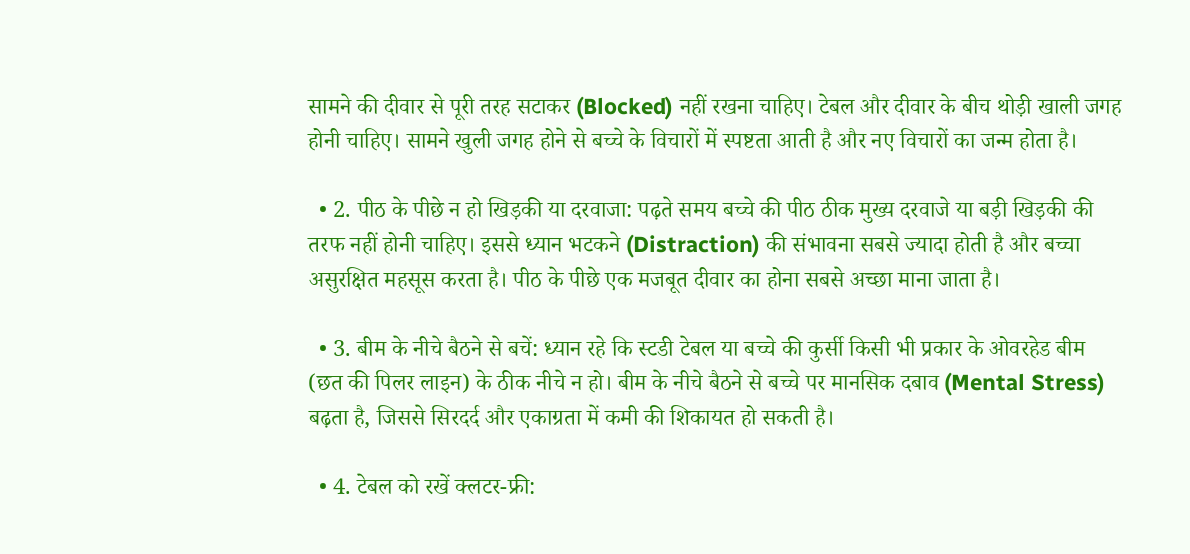सामने की दीवार से पूरी तरह सटाकर (Blocked) नहीं रखना चाहिए। टेबल और दीवार के बीच थोड़ी खाली जगह होनी चाहिए। सामने खुली जगह होने से बच्चे के विचारों में स्पष्टता आती है और नए विचारों का जन्म होता है।

  • 2. पीठ के पीछे न हो खिड़की या दरवाजा: पढ़ते समय बच्चे की पीठ ठीक मुख्य दरवाजे या बड़ी खिड़की की तरफ नहीं होनी चाहिए। इससे ध्यान भटकने (Distraction) की संभावना सबसे ज्यादा होती है और बच्चा असुरक्षित महसूस करता है। पीठ के पीछे एक मजबूत दीवार का होना सबसे अच्छा माना जाता है।

  • 3. बीम के नीचे बैठने से बचें: ध्यान रहे कि स्टडी टेबल या बच्चे की कुर्सी किसी भी प्रकार के ओवरहेड बीम (छत की पिलर लाइन) के ठीक नीचे न हो। बीम के नीचे बैठने से बच्चे पर मानसिक दबाव (Mental Stress) बढ़ता है, जिससे सिरदर्द और एकाग्रता में कमी की शिकायत हो सकती है।

  • 4. टेबल को रखें क्लटर-फ्री: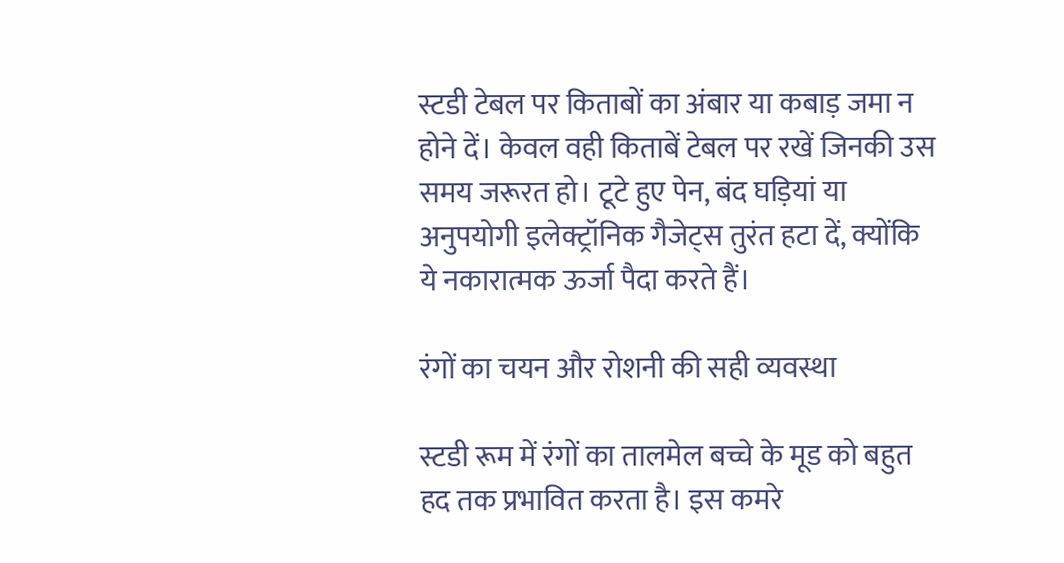स्टडी टेबल पर किताबों का अंबार या कबाड़ जमा न होने दें। केवल वही किताबें टेबल पर रखें जिनकी उस समय जरूरत हो। टूटे हुए पेन, बंद घड़ियां या अनुपयोगी इलेक्ट्रॉनिक गैजेट्स तुरंत हटा दें, क्योंकि ये नकारात्मक ऊर्जा पैदा करते हैं।

रंगों का चयन और रोशनी की सही व्यवस्था

स्टडी रूम में रंगों का तालमेल बच्चे के मूड को बहुत हद तक प्रभावित करता है। इस कमरे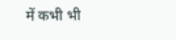में कभी भी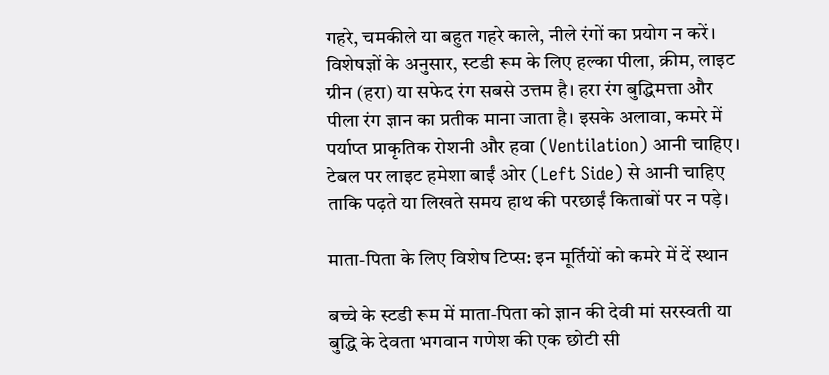गहरे, चमकीले या बहुत गहरे काले, नीले रंगों का प्रयोग न करें। विशेषज्ञों के अनुसार, स्टडी रूम के लिए हल्का पीला, क्रीम, लाइट ग्रीन (हरा) या सफेद रंग सबसे उत्तम है। हरा रंग बुद्धिमत्ता और पीला रंग ज्ञान का प्रतीक माना जाता है। इसके अलावा, कमरे में पर्याप्त प्राकृतिक रोशनी और हवा (Ventilation) आनी चाहिए। टेबल पर लाइट हमेशा बाईं ओर (Left Side) से आनी चाहिए ताकि पढ़ते या लिखते समय हाथ की परछाईं किताबों पर न पड़े।

माता-पिता के लिए विशेष टिप्स: इन मूर्तियों को कमरे में दें स्थान

बच्चे के स्टडी रूम में माता-पिता को ज्ञान की देवी मां सरस्वती या बुद्धि के देवता भगवान गणेश की एक छोटी सी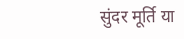सुंदर मूर्ति या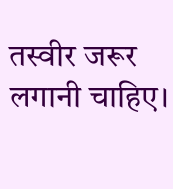तस्वीर जरूर लगानी चाहिए।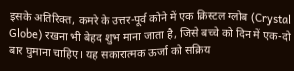इसके अतिरिक्त, कमरे के उत्तर-पूर्व कोने में एक क्रिस्टल ग्लोब (Crystal Globe) रखना भी बेहद शुभ माना जाता है, जिसे बच्चे को दिन में एक-दो बार घुमाना चाहिए। यह सकारात्मक ऊर्जा को सक्रिय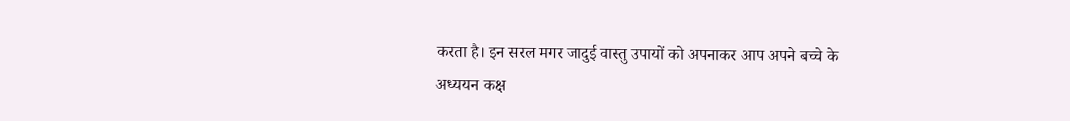करता है। इन सरल मगर जादुई वास्तु उपायों को अपनाकर आप अपने बच्चे के अध्ययन कक्ष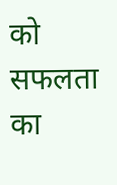को सफलता का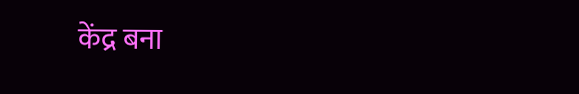केंद्र बना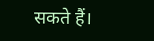सकते हैं।